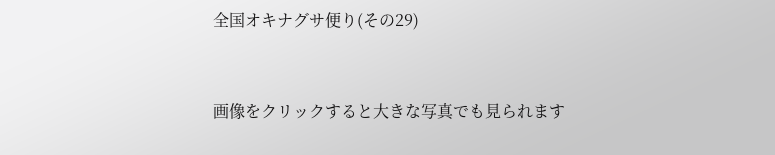全国オキナグサ便り(その29)


画像をクリックすると大きな写真でも見られます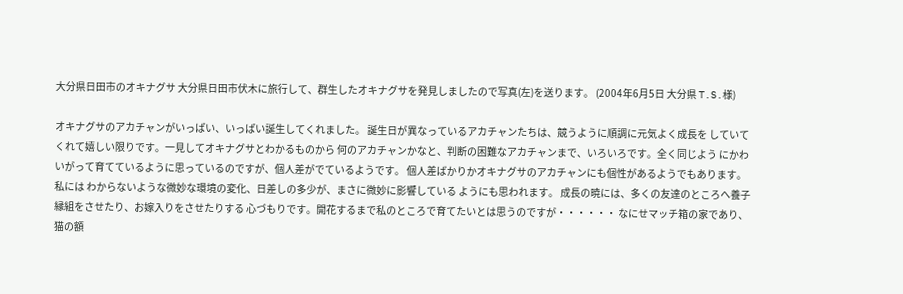大分県日田市のオキナグサ 大分県日田市伏木に旅行して、群生したオキナグサを発見しましたので写真(左)を送ります。 (2004年6月5日 大分県 T.S.様)

オキナグサのアカチャンがいっぱい、いっぱい誕生してくれました。 誕生日が異なっているアカチャンたちは、競うように順調に元気よく成長を していてくれて嬉しい限りです。一見してオキナグサとわかるものから 何のアカチャンかなと、判断の困難なアカチャンまで、いろいろです。全く同じよう にかわいがって育てているように思っているのですが、個人差がでているようです。 個人差ばかりかオキナグサのアカチャンにも個性があるようでもあります。私には わからないような微妙な環境の変化、日差しの多少が、まさに微妙に影響している ようにも思われます。 成長の暁には、多くの友達のところへ養子縁組をさせたり、お嫁入りをさせたりする 心づもりです。開花するまで私のところで育てたいとは思うのですが・・・・・・ なにせマッチ箱の家であり、猫の額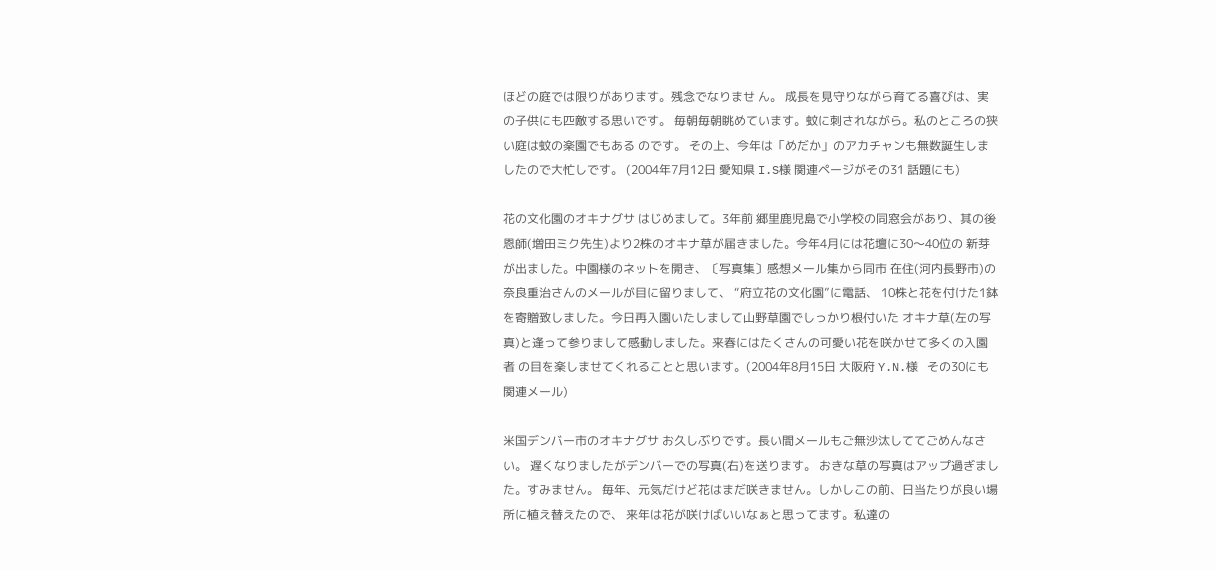ほどの庭では限りがあります。残念でなりませ ん。 成長を見守りながら育てる喜びは、実の子供にも匹敵する思いです。 毎朝毎朝眺めています。蚊に刺されながら。私のところの狭い庭は蚊の楽園でもある のです。 その上、今年は「めだか」のアカチャンも無数誕生しましたので大忙しです。 (2004年7月12日 愛知県 I.S様 関連ページがその31 話題にも)

花の文化園のオキナグサ はじめまして。3年前 郷里鹿児島で小学校の同窓会があり、其の後 恩師(増田ミク先生)より2株のオキナ草が届きました。今年4月には花壇に30〜40位の 新芽が出ました。中園様のネットを開き、〔写真集〕感想メール集から同市 在住(河内長野市)の奈良重治さんのメールが目に留りまして、 “府立花の文化園”に電話、 10株と花を付けた1鉢を寄贈致しました。今日再入園いたしまして山野草園でしっかり根付いた オキナ草(左の写真)と逢って参りまして感動しました。来春にはたくさんの可愛い花を咲かせて多くの入園者 の目を楽しませてくれることと思います。(2004年8月15日 大阪府 Y.N.様   その30にも関連メール)

米国デンバー市のオキナグサ お久しぶりです。長い間メールもご無沙汰しててごめんなさい。 遅くなりましたがデンバーでの写真(右)を送ります。 おきな草の写真はアップ過ぎました。すみません。 毎年、元気だけど花はまだ咲きません。しかしこの前、日当たりが良い場所に植え替えたので、 来年は花が咲けばいいなぁと思ってます。私達の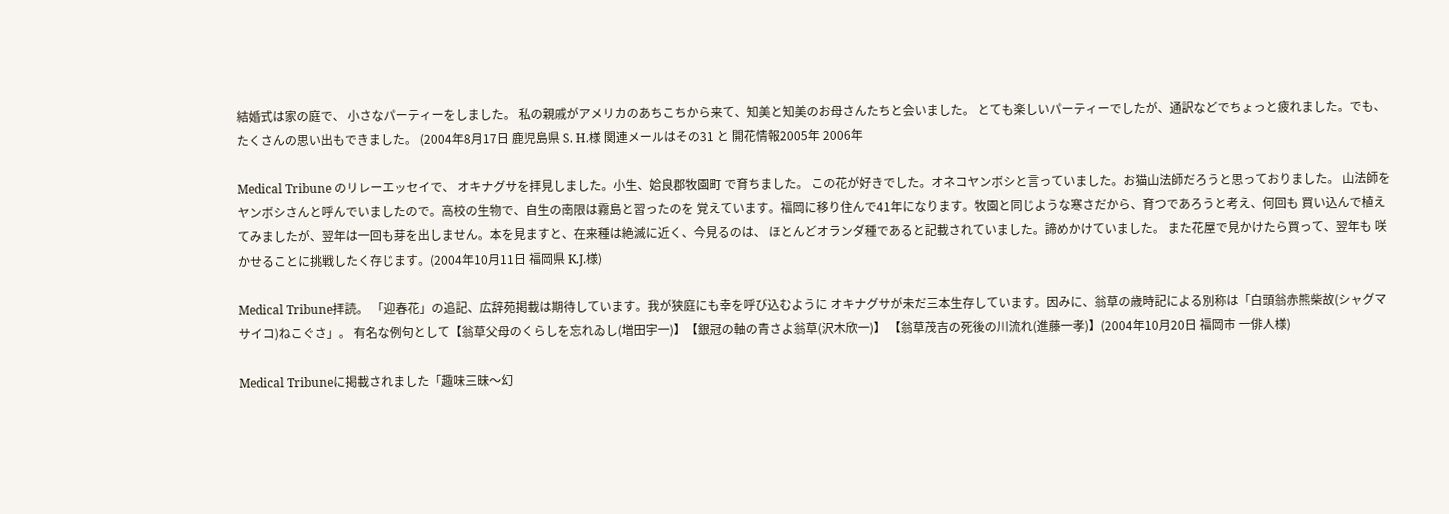結婚式は家の庭で、 小さなパーティーをしました。 私の親戚がアメリカのあちこちから来て、知美と知美のお母さんたちと会いました。 とても楽しいパーティーでしたが、通訳などでちょっと疲れました。でも、たくさんの思い出もできました。 (2004年8月17日 鹿児島県 S. H.様 関連メールはその31 と 開花情報2005年 2006年

Medical Tribune のリレーエッセイで、 オキナグサを拝見しました。小生、姶良郡牧園町 で育ちました。 この花が好きでした。オネコヤンボシと言っていました。お猫山法師だろうと思っておりました。 山法師をヤンボシさんと呼んでいましたので。高校の生物で、自生の南限は霧島と習ったのを 覚えています。福岡に移り住んで41年になります。牧園と同じような寒さだから、育つであろうと考え、何回も 買い込んで植えてみましたが、翌年は一回も芽を出しません。本を見ますと、在来種は絶滅に近く、今見るのは、 ほとんどオランダ種であると記載されていました。諦めかけていました。 また花屋で見かけたら買って、翌年も 咲かせることに挑戦したく存じます。(2004年10月11日 福岡県 K.J.様)

Medical Tribune拝読。 「迎春花」の追記、広辞苑掲載は期待しています。我が狭庭にも幸を呼び込むように オキナグサが未だ三本生存しています。因みに、翁草の歳時記による別称は「白頭翁赤熊柴故(シャグマサイコ)ねこぐさ」。 有名な例句として【翁草父母のくらしを忘れゐし(増田宇一)】【銀冠の軸の青さよ翁草(沢木欣一)】 【翁草茂吉の死後の川流れ(進藤一孝)】(2004年10月20日 福岡市 一俳人様)

Medical Tribuneに掲載されました「趣味三昧〜幻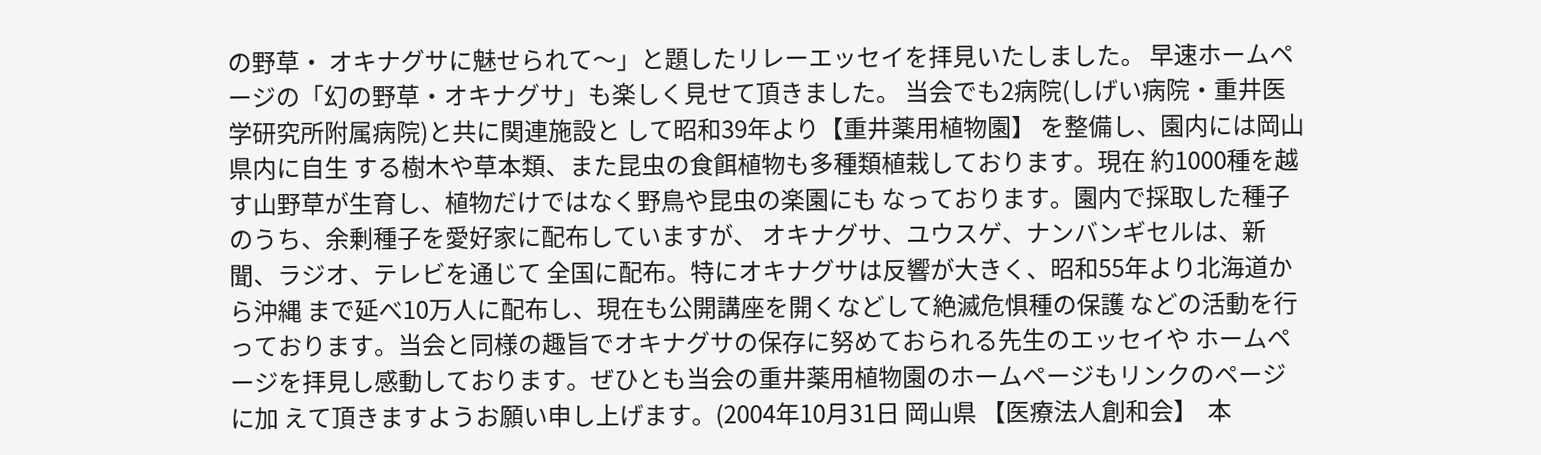の野草・ オキナグサに魅せられて〜」と題したリレーエッセイを拝見いたしました。 早速ホームページの「幻の野草・オキナグサ」も楽しく見せて頂きました。 当会でも2病院(しげい病院・重井医学研究所附属病院)と共に関連施設と して昭和39年より【重井薬用植物園】 を整備し、園内には岡山県内に自生 する樹木や草本類、また昆虫の食餌植物も多種類植栽しております。現在 約1000種を越す山野草が生育し、植物だけではなく野鳥や昆虫の楽園にも なっております。園内で採取した種子のうち、余剰種子を愛好家に配布していますが、 オキナグサ、ユウスゲ、ナンバンギセルは、新聞、ラジオ、テレビを通じて 全国に配布。特にオキナグサは反響が大きく、昭和55年より北海道から沖縄 まで延べ10万人に配布し、現在も公開講座を開くなどして絶滅危惧種の保護 などの活動を行っております。当会と同様の趣旨でオキナグサの保存に努めておられる先生のエッセイや ホームページを拝見し感動しております。ぜひとも当会の重井薬用植物園のホームページもリンクのページに加 えて頂きますようお願い申し上げます。(2004年10月31日 岡山県 【医療法人創和会】  本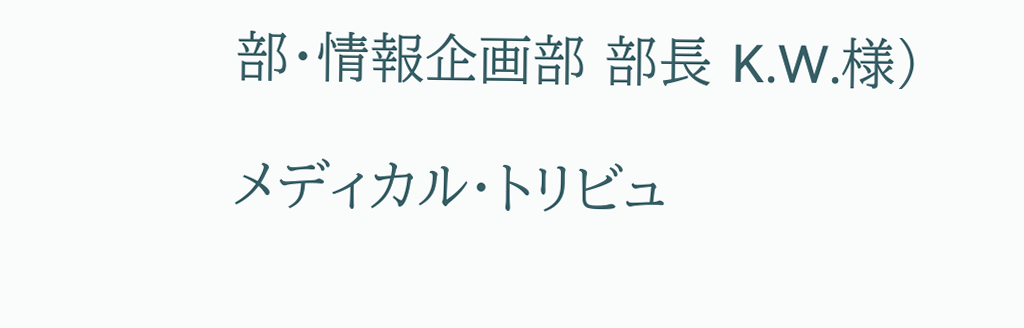部・情報企画部 部長 K.W.様)

メディカル・トリビュ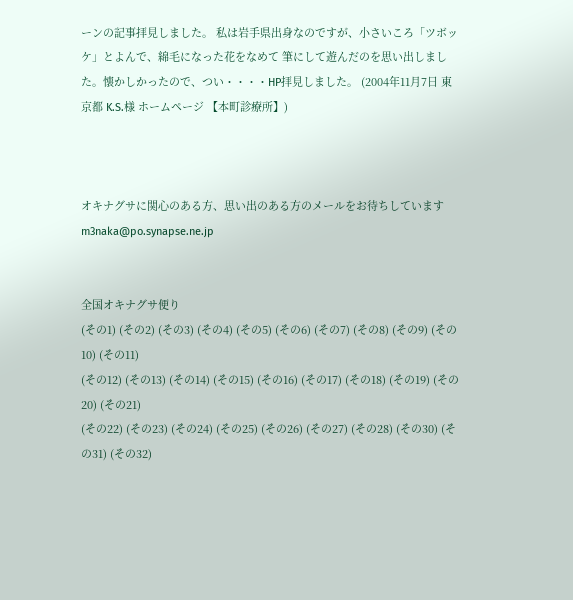ーンの記事拝見しました。 私は岩手県出身なのですが、小さいころ「ツボッケ」とよんで、綿毛になった花をなめて 筆にして遊んだのを思い出しました。懐かしかったので、つい・・・・HP拝見しました。 (2004年11月7日 東京都 K.S.様 ホームページ 【本町診療所】)



オキナグサに関心のある方、思い出のある方のメールをお待ちしています
m3naka@po.synapse.ne.jp


全国オキナグサ便り
(その1) (その2) (その3) (その4) (その5) (その6) (その7) (その8) (その9) (その10) (その11)
(その12) (その13) (その14) (その15) (その16) (その17) (その18) (その19) (その20) (その21)
(その22) (その23) (その24) (その25) (その26) (その27) (その28) (その30) (その31) (その32)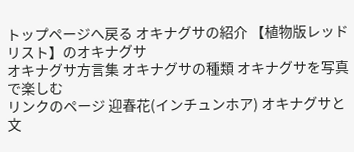トップページへ戻る オキナグサの紹介 【植物版レッドリスト】のオキナグサ
オキナグサ方言集 オキナグサの種類 オキナグサを写真で楽しむ
リンクのページ 迎春花(インチュンホア) オキナグサと文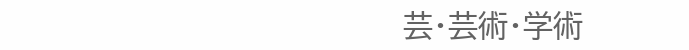芸・芸術・学術